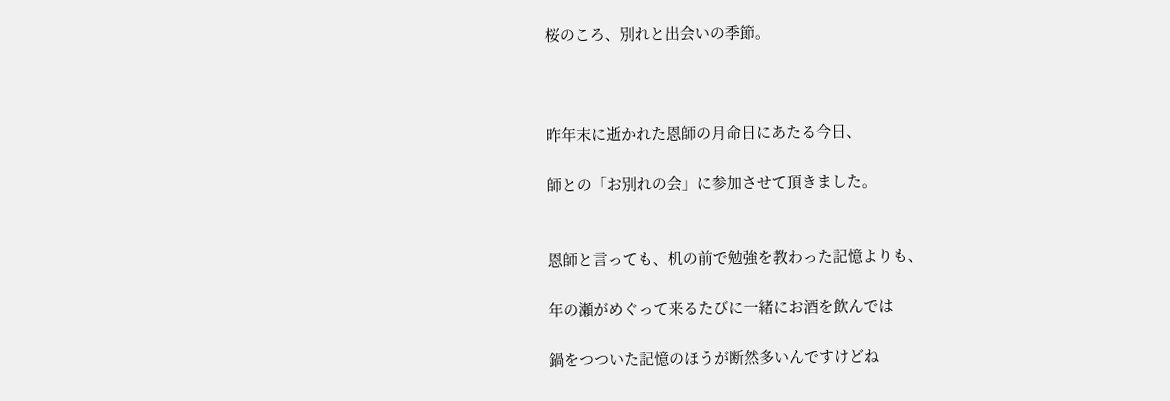桜のころ、別れと出会いの季節。



昨年末に逝かれた恩師の月命日にあたる今日、

師との「お別れの会」に参加させて頂きました。


恩師と言っても、机の前で勉強を教わった記憶よりも、

年の瀬がめぐって来るたびに一緒にお酒を飲んでは

鍋をつついた記憶のほうが断然多いんですけどね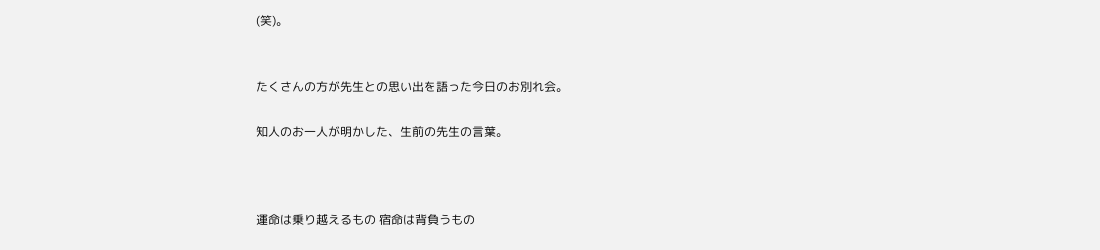(笑)。


たくさんの方が先生との思い出を語った今日のお別れ会。

知人のお一人が明かした、生前の先生の言葉。



運命は乗り越えるもの 宿命は背負うもの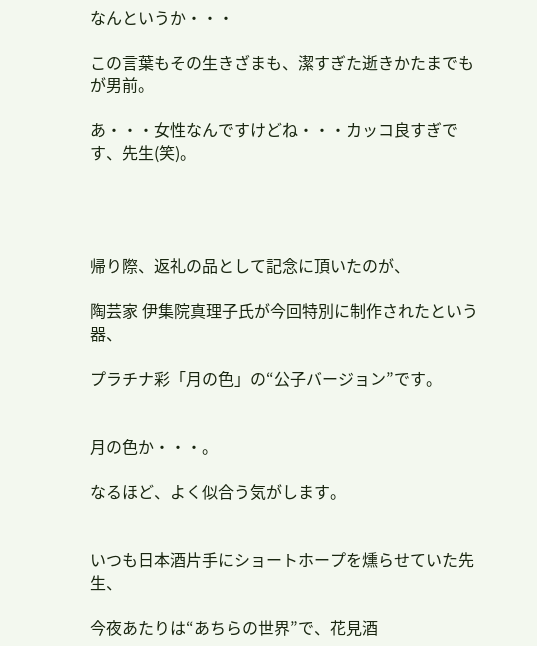なんというか・・・

この言葉もその生きざまも、潔すぎた逝きかたまでもが男前。

あ・・・女性なんですけどね・・・カッコ良すぎです、先生(笑)。




帰り際、返礼の品として記念に頂いたのが、

陶芸家 伊集院真理子氏が今回特別に制作されたという器、

プラチナ彩「月の色」の“公子バージョン”です。


月の色か・・・。

なるほど、よく似合う気がします。


いつも日本酒片手にショートホープを燻らせていた先生、

今夜あたりは“あちらの世界”で、花見酒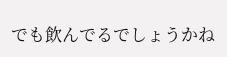でも飲んでるでしょうかね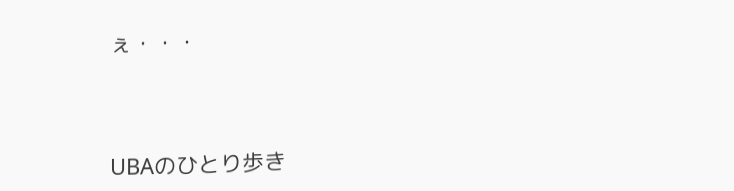ぇ・・・



UBAのひとり歩き